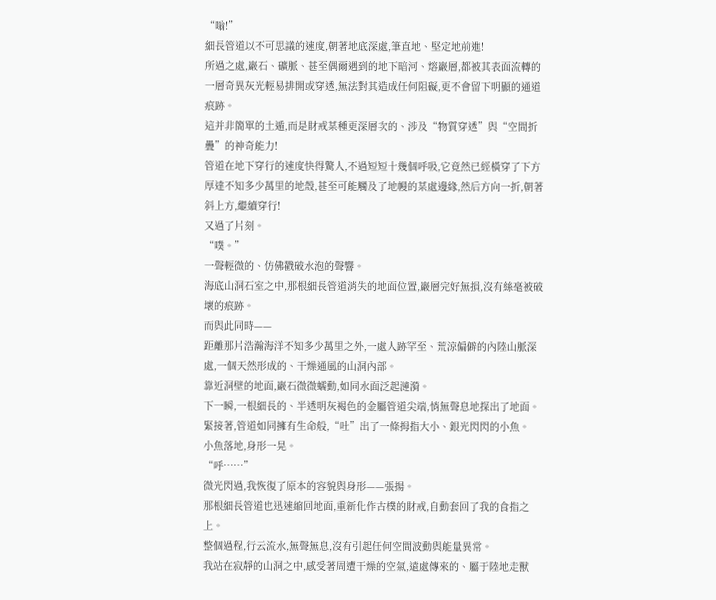“嗡!”
細長管道以不可思議的速度,朝著地底深處,筆直地、堅定地前進!
所過之處,巖石、礦脈、甚至偶爾遇到的地下暗河、熔巖層,都被其表面流轉的一層奇異灰光輕易排開或穿透,無法對其造成任何阻礙,更不會留下明顯的通道痕跡。
這并非簡單的土遁,而是財戒某種更深層次的、涉及“物質穿透”與“空間折疊”的神奇能力!
管道在地下穿行的速度快得驚人,不過短短十幾個呼吸,它竟然已經橫穿了下方厚達不知多少萬里的地殼,甚至可能觸及了地幔的某處邊緣,然后方向一折,朝著斜上方,繼續穿行!
又過了片刻。
“噗。”
一聲輕微的、仿佛戳破水泡的聲響。
海底山洞石室之中,那根細長管道消失的地面位置,巖層完好無損,沒有絲毫被破壞的痕跡。
而與此同時——
距離那片浩瀚海洋不知多少萬里之外,一處人跡罕至、荒涼偏僻的內陸山脈深處,一個天然形成的、干燥通風的山洞內部。
靠近洞壁的地面,巖石微微蠕動,如同水面泛起漣漪。
下一瞬,一根細長的、半透明灰褐色的金屬管道尖端,悄無聲息地探出了地面。
緊接著,管道如同擁有生命般,“吐”出了一條拇指大小、銀光閃閃的小魚。
小魚落地,身形一晃。
“呼……”
微光閃過,我恢復了原本的容貌與身形——張揚。
那根細長管道也迅速縮回地面,重新化作古樸的財戒,自動套回了我的食指之上。
整個過程,行云流水,無聲無息,沒有引起任何空間波動與能量異常。
我站在寂靜的山洞之中,感受著周遭干燥的空氣,遠處傳來的、屬于陸地走獸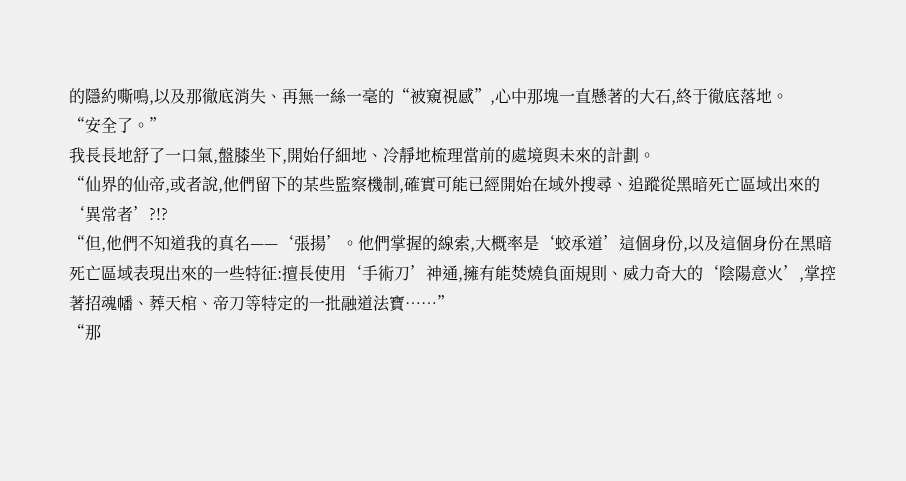的隱約嘶鳴,以及那徹底消失、再無一絲一毫的“被窺視感”,心中那塊一直懸著的大石,終于徹底落地。
“安全了。”
我長長地舒了一口氣,盤膝坐下,開始仔細地、冷靜地梳理當前的處境與未來的計劃。
“仙界的仙帝,或者說,他們留下的某些監察機制,確實可能已經開始在域外搜尋、追蹤從黑暗死亡區域出來的‘異常者’?!?
“但,他們不知道我的真名——‘張揚’。他們掌握的線索,大概率是‘蛟承道’這個身份,以及這個身份在黑暗死亡區域表現出來的一些特征:擅長使用‘手術刀’神通,擁有能焚燒負面規則、威力奇大的‘陰陽意火’,掌控著招魂幡、葬天棺、帝刀等特定的一批融道法寶……”
“那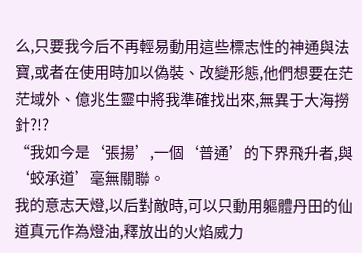么,只要我今后不再輕易動用這些標志性的神通與法寶,或者在使用時加以偽裝、改變形態,他們想要在茫茫域外、億兆生靈中將我準確找出來,無異于大海撈針?!?
“我如今是‘張揚’,一個‘普通’的下界飛升者,與‘蛟承道’毫無關聯。
我的意志天燈,以后對敵時,可以只動用軀體丹田的仙道真元作為燈油,釋放出的火焰威力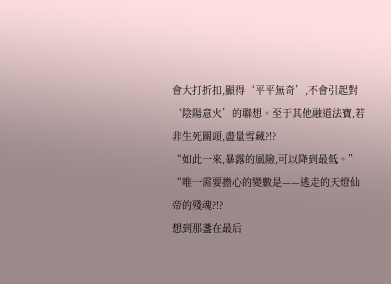會大打折扣,顯得‘平平無奇’,不會引起對‘陰陽意火’的聯想。至于其他融道法寶,若非生死關頭,盡量雪藏?!?
“如此一來,暴露的風險,可以降到最低。”
“唯一需要擔心的變數是——逃走的天燈仙帝的殘魂?!?
想到那盞在最后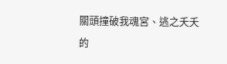關頭撞破我魂宮、逃之夭夭的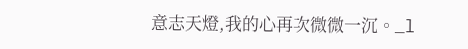意志天燈,我的心再次微微一沉。_l